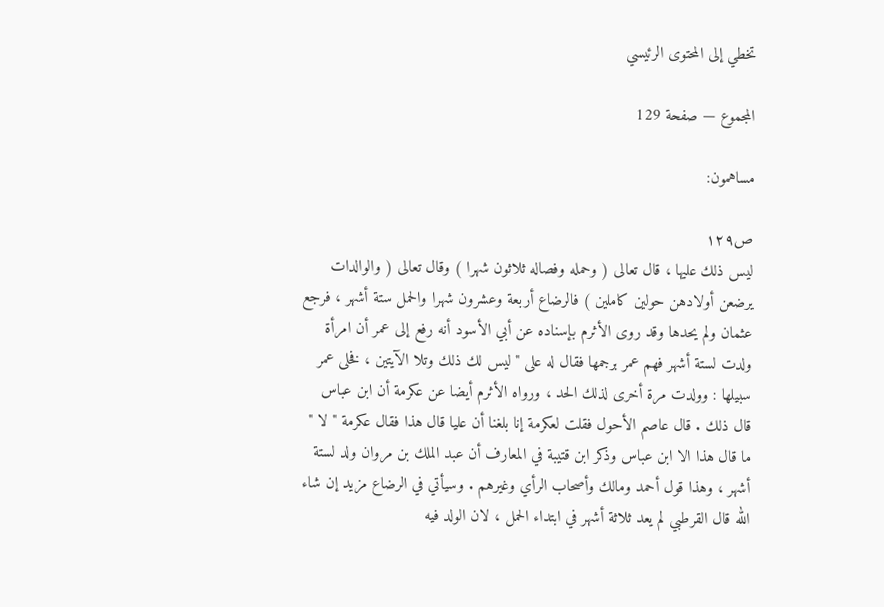تخطي إلى المحتوى الرئيسي

المجموع — صفحة 129

مساهمون:

ص١٢٩
ليس ذلك عليها ، قال تعالى ( وحمله وفصاله ثلاثون شهرا ) وقال تعالى ( والوالدات يرضعن أولادهن حولين كاملين ) فالرضاع أربعة وعشرون شهرا والحمل ستة أشهر ، فرجع عثمان ولم يحدها وقد روى الأثرم بإسناده عن أبي الأسود أنه رفع إلى عمر أن امرأة ولدت لستة أشهر فهم عمر برجمها فقال له على " ليس لك ذلك وتلا الآيتين ، فخلى عمر سبيلها : وولدت مرة أخرى لذلك الحد ، ورواه الأثرم أيضا عن عكرمة أن ابن عباس قال ذلك . قال عاصم الأحول فقلت لعكرمة إنا بلغنا أن عليا قال هذا فقال عكرمة " لا " ما قال هذا الا ابن عباس وذكر ابن قتيبة في المعارف أن عبد الملك بن مروان ولد لستة أشهر ، وهذا قول أحمد ومالك وأصحاب الرأي وغيرهم . وسيأتي في الرضاع مزيد إن شاء الله قال القرطبي لم يعد ثلاثة أشهر في ابتداء الحمل ، لان الولد فيه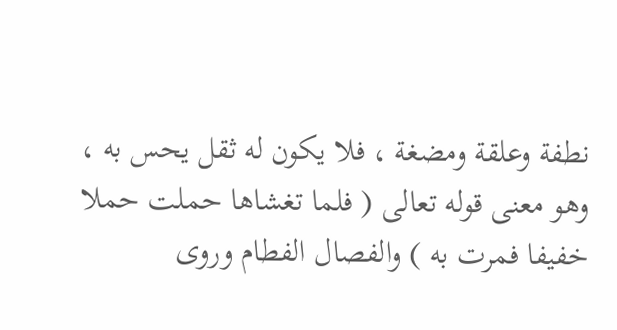نطفة وعلقة ومضغة ، فلا يكون له ثقل يحس به ، وهو معنى قوله تعالى ( فلما تغشاها حملت حملا خفيفا فمرت به ) والفصال الفطام وروى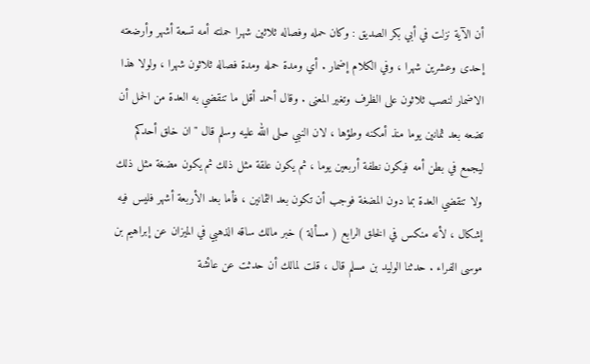أن الآية نزلت في أبي بكر الصديق : وكان حمله وفصاله ثلاثين شهرا حملته أمه تسعة أشهر وأرضعته إحدى وعشرين شهرا ، وفي الكلام إضمار . أي ومدة حمله ومدة فصاله ثلاثون شهرا ، ولولا هذا الاضمار لنصب ثلاثون على الظرف وتغير المعنى . وقال أحمد أقل ما تنقضي به العدة من الحمل أن تضعه بعد ثمانين يوما منذ أمكنه وطؤها ، لان النبي صلى الله عليه وسلم قال " ان خلق أحدكم ليجمع في بطن أمه فيكون نطفة أربعين يوما ، ثم يكون علقة مثل ذلك ثم يكون مضغة مثل ذلك ولا تنقضي العدة بما دون المضغة فوجب أن تكون بعد الثمانين ، فأما بعد الأربعة أشهر فليس فيه إشكال ، لأنه منكس في الخلق الرابع ( مسألة ) خبر مالك ساقه الذهبي في الميزان عن إبراهيم بن موسى الفراء . حدثنا الوليد بن مسلم قال ، قلت لمالك أن حدثت عن عائشة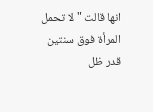انها قالت " لا تحمل المرأة فوق سنتين قدر ظل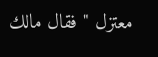معتزل " فقال مالك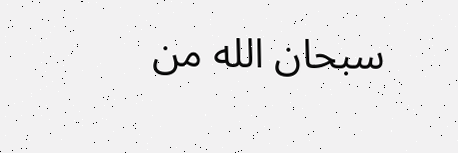سبحان الله من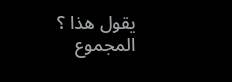يقول هذا ؟
المجموع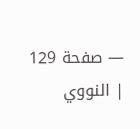— صفحة 129 | النووي